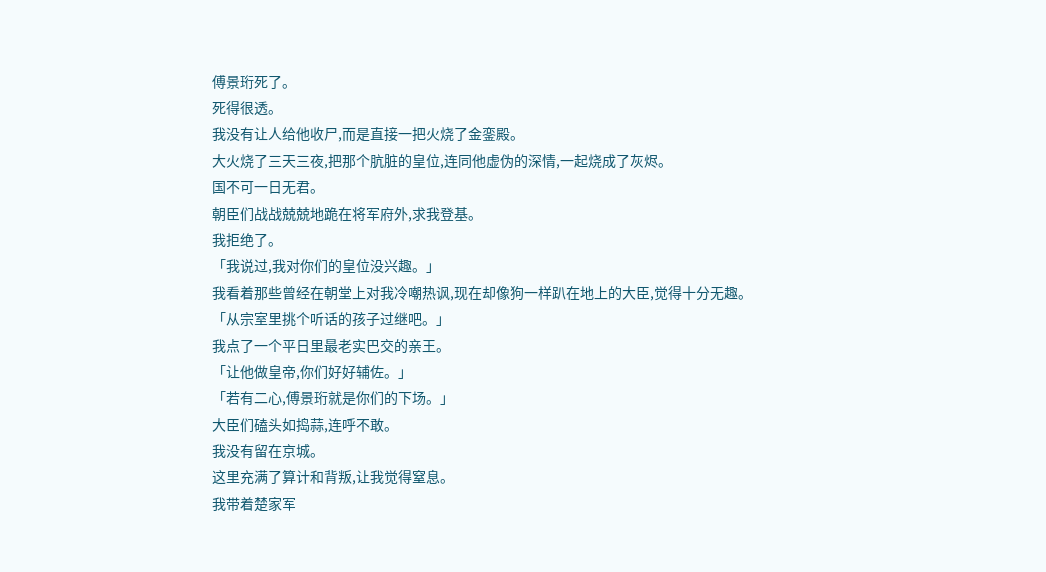傅景珩死了。
死得很透。
我没有让人给他收尸,而是直接一把火烧了金銮殿。
大火烧了三天三夜,把那个肮脏的皇位,连同他虚伪的深情,一起烧成了灰烬。
国不可一日无君。
朝臣们战战兢兢地跪在将军府外,求我登基。
我拒绝了。
「我说过,我对你们的皇位没兴趣。」
我看着那些曾经在朝堂上对我冷嘲热讽,现在却像狗一样趴在地上的大臣,觉得十分无趣。
「从宗室里挑个听话的孩子过继吧。」
我点了一个平日里最老实巴交的亲王。
「让他做皇帝,你们好好辅佐。」
「若有二心,傅景珩就是你们的下场。」
大臣们磕头如捣蒜,连呼不敢。
我没有留在京城。
这里充满了算计和背叛,让我觉得窒息。
我带着楚家军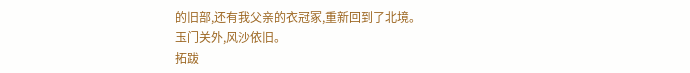的旧部,还有我父亲的衣冠冢,重新回到了北境。
玉门关外,风沙依旧。
拓跋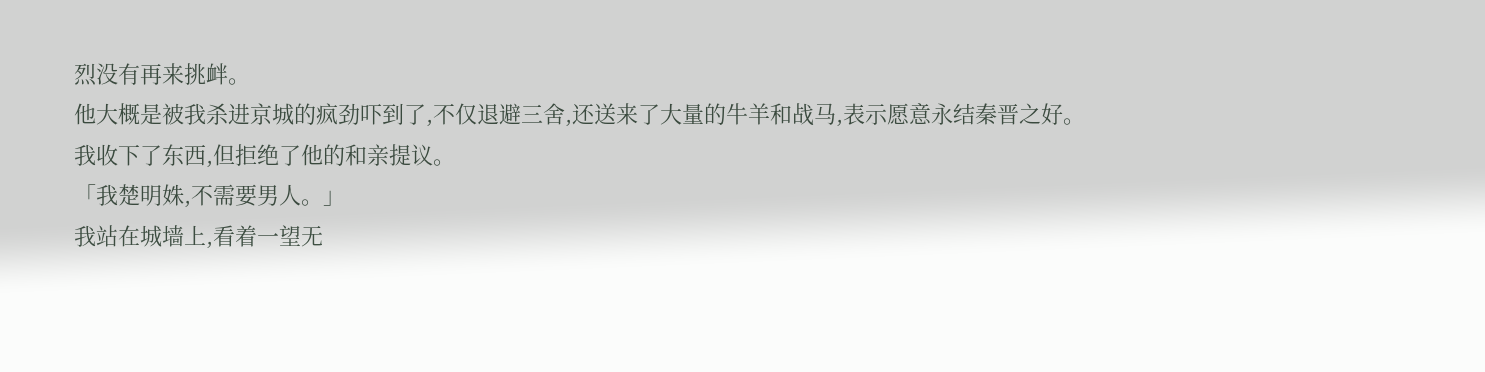烈没有再来挑衅。
他大概是被我杀进京城的疯劲吓到了,不仅退避三舍,还送来了大量的牛羊和战马,表示愿意永结秦晋之好。
我收下了东西,但拒绝了他的和亲提议。
「我楚明姝,不需要男人。」
我站在城墙上,看着一望无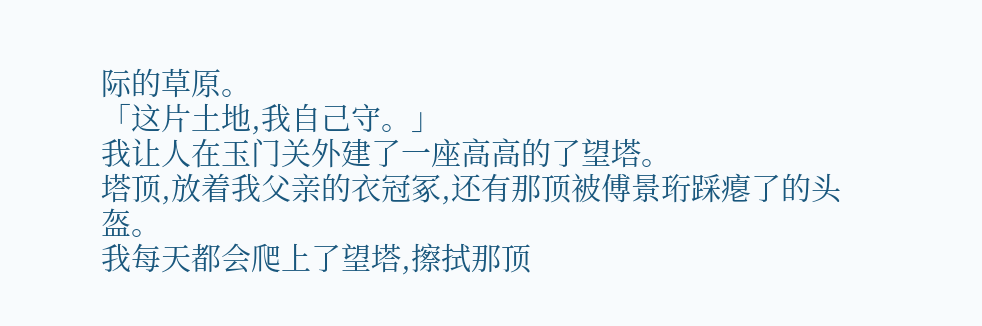际的草原。
「这片土地,我自己守。」
我让人在玉门关外建了一座高高的了望塔。
塔顶,放着我父亲的衣冠冢,还有那顶被傅景珩踩瘪了的头盔。
我每天都会爬上了望塔,擦拭那顶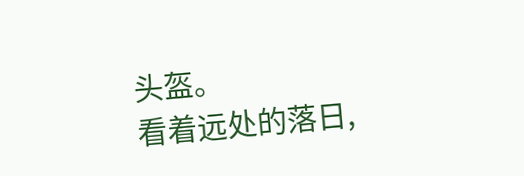头盔。
看着远处的落日,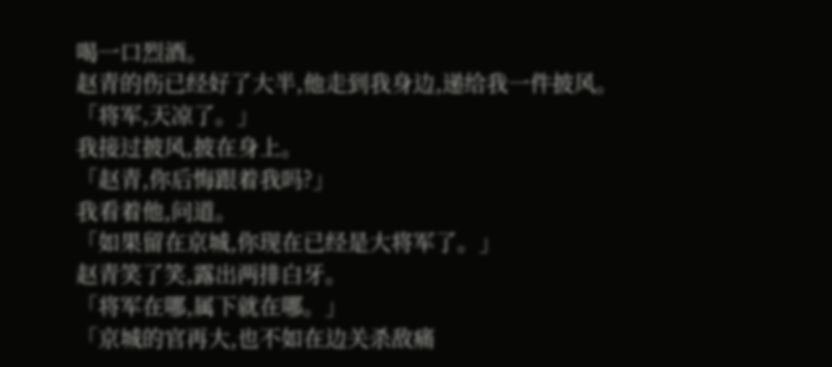喝一口烈酒。
赵青的伤已经好了大半,他走到我身边,递给我一件披风。
「将军,天凉了。」
我接过披风,披在身上。
「赵青,你后悔跟着我吗?」
我看着他,问道。
「如果留在京城,你现在已经是大将军了。」
赵青笑了笑,露出两排白牙。
「将军在哪,属下就在哪。」
「京城的官再大,也不如在边关杀敌痛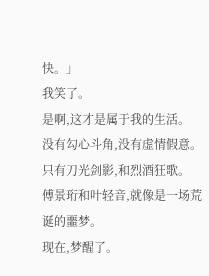快。」
我笑了。
是啊,这才是属于我的生活。
没有勾心斗角,没有虚情假意。
只有刀光剑影,和烈酒狂歌。
傅景珩和叶轻音,就像是一场荒诞的噩梦。
现在,梦醒了。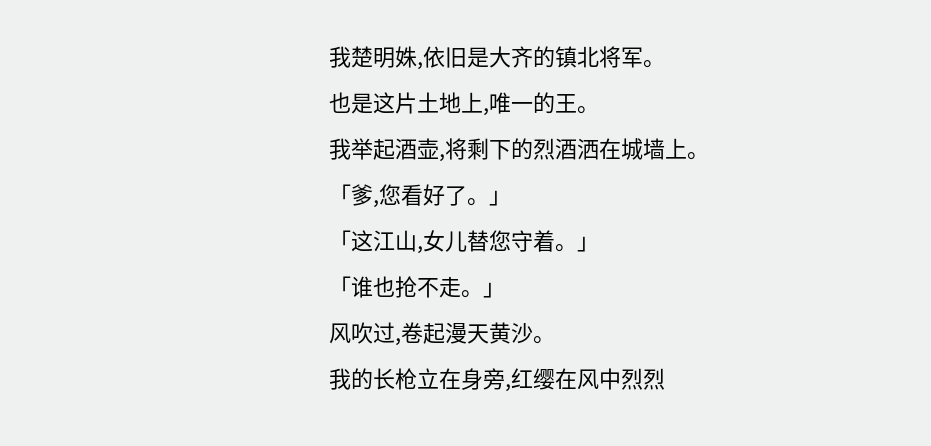我楚明姝,依旧是大齐的镇北将军。
也是这片土地上,唯一的王。
我举起酒壶,将剩下的烈酒洒在城墙上。
「爹,您看好了。」
「这江山,女儿替您守着。」
「谁也抢不走。」
风吹过,卷起漫天黄沙。
我的长枪立在身旁,红缨在风中烈烈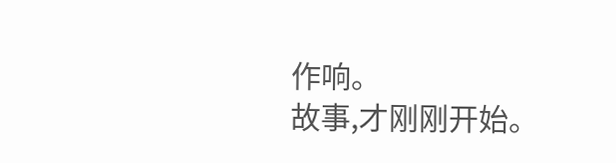作响。
故事,才刚刚开始。